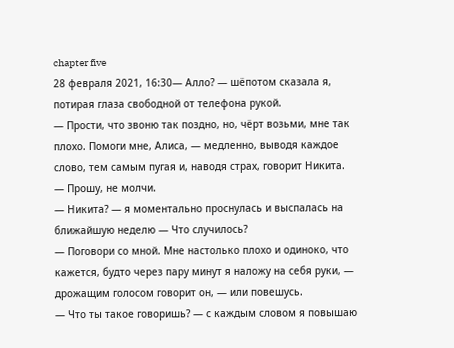chapter five
28 февраля 2021, 16:30— Алло? — шёпотом сказала я, потирая глаза свободной от телефона рукой.
— Прости, что звоню так поздно, но, чёрт возьми, мне так плохо. Помоги мне, Алиса, — медленно, выводя каждое слово, тем самым пугая и, наводя страх, говорит Никита. — Прошу, не молчи.
— Никита? — я моментально проснулась и выспалась на ближайшую неделю — Что случилось?
— Поговори со мной. Мне настолько плохо и одиноко, что кажется, будто через пару минут я наложу на себя руки, — дрожащим голосом говорит он, — или повешусь.
— Что ты такое говоришь? — с каждым словом я повышаю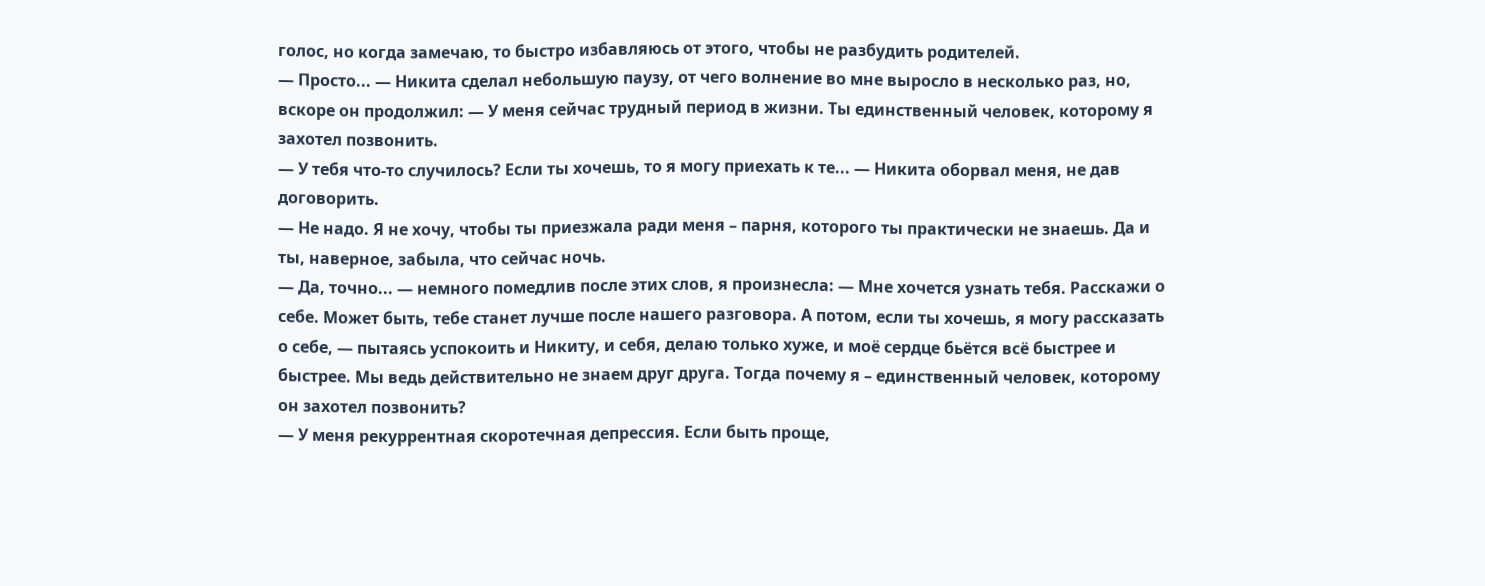голос, но когда замечаю, то быстро избавляюсь от этого, чтобы не разбудить родителей.
— Просто... — Никита сделал небольшую паузу, от чего волнение во мне выросло в несколько раз, но, вскоре он продолжил: — У меня сейчас трудный период в жизни. Ты единственный человек, которому я захотел позвонить.
— У тебя что-то случилось? Если ты хочешь, то я могу приехать к те... — Никита оборвал меня, не дав договорить.
— Не надо. Я не хочу, чтобы ты приезжала ради меня – парня, которого ты практически не знаешь. Да и ты, наверное, забыла, что сейчас ночь.
— Да, точно... — немного помедлив после этих слов, я произнесла: — Мне хочется узнать тебя. Расскажи о себе. Может быть, тебе станет лучше после нашего разговора. А потом, если ты хочешь, я могу рассказать о себе, — пытаясь успокоить и Никиту, и себя, делаю только хуже, и моё сердце бьётся всё быстрее и быстрее. Мы ведь действительно не знаем друг друга. Тогда почему я – единственный человек, которому он захотел позвонить?
— У меня рекуррентная скоротечная депрессия. Если быть проще,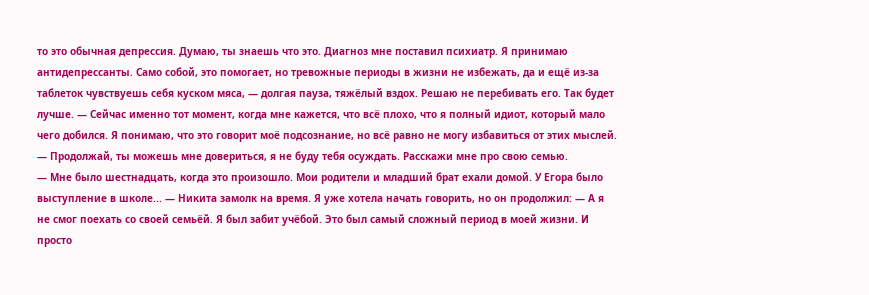то это обычная депрессия. Думаю, ты знаешь что это. Диагноз мне поставил психиатр. Я принимаю антидепрессанты. Само собой, это помогает, но тревожные периоды в жизни не избежать, да и ещё из-за таблеток чувствуешь себя куском мяса, — долгая пауза, тяжёлый вздох. Решаю не перебивать его. Так будет лучше. — Сейчас именно тот момент, когда мне кажется, что всё плохо, что я полный идиот, который мало чего добился. Я понимаю, что это говорит моё подсознание, но всё равно не могу избавиться от этих мыслей.
— Продолжай, ты можешь мне довериться, я не буду тебя осуждать. Расскажи мне про свою семью.
— Мне было шестнадцать, когда это произошло. Мои родители и младший брат ехали домой. У Егора было выступление в школе... — Никита замолк на время. Я уже хотела начать говорить, но он продолжил: — А я не смог поехать со своей семьёй. Я был забит учёбой. Это был самый сложный период в моей жизни. И просто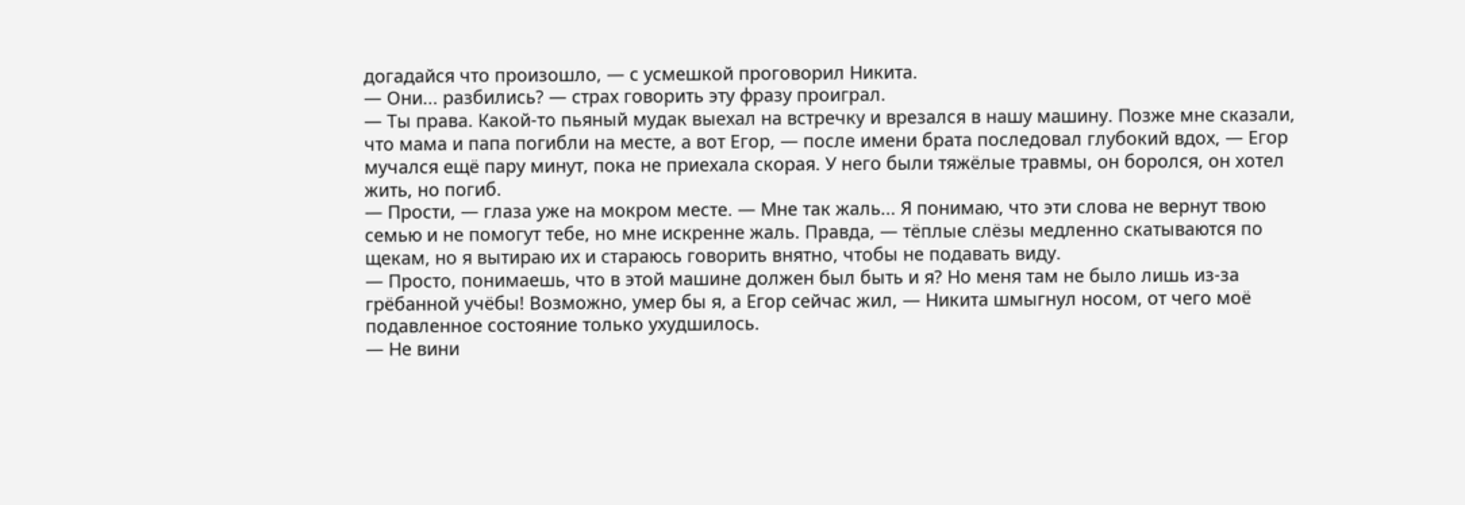догадайся что произошло, — с усмешкой проговорил Никита.
— Они... разбились? — страх говорить эту фразу проиграл.
— Ты права. Какой-то пьяный мудак выехал на встречку и врезался в нашу машину. Позже мне сказали, что мама и папа погибли на месте, а вот Егор, — после имени брата последовал глубокий вдох, — Егор мучался ещё пару минут, пока не приехала скорая. У него были тяжёлые травмы, он боролся, он хотел жить, но погиб.
— Прости, — глаза уже на мокром месте. — Мне так жаль... Я понимаю, что эти слова не вернут твою семью и не помогут тебе, но мне искренне жаль. Правда, — тёплые слёзы медленно скатываются по щекам, но я вытираю их и стараюсь говорить внятно, чтобы не подавать виду.
— Просто, понимаешь, что в этой машине должен был быть и я? Но меня там не было лишь из-за грёбанной учёбы! Возможно, умер бы я, а Егор сейчас жил, — Никита шмыгнул носом, от чего моё подавленное состояние только ухудшилось.
— Не вини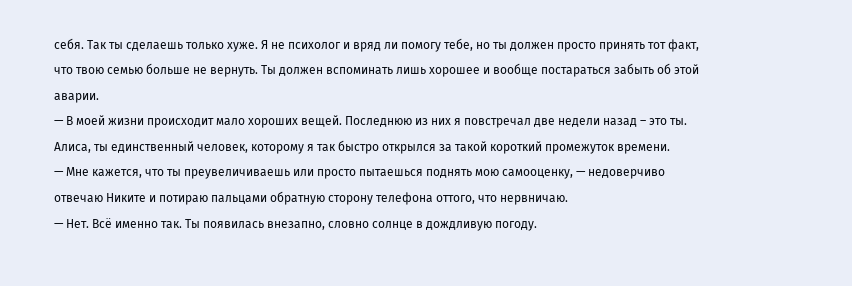себя. Так ты сделаешь только хуже. Я не психолог и вряд ли помогу тебе, но ты должен просто принять тот факт, что твою семью больше не вернуть. Ты должен вспоминать лишь хорошее и вообще постараться забыть об этой аварии.
— В моей жизни происходит мало хороших вещей. Последнюю из них я повстречал две недели назад – это ты. Алиса, ты единственный человек, которому я так быстро открылся за такой короткий промежуток времени.
— Мне кажется, что ты преувеличиваешь или просто пытаешься поднять мою самооценку, — недоверчиво отвечаю Никите и потираю пальцами обратную сторону телефона оттого, что нервничаю.
— Нет. Всё именно так. Ты появилась внезапно, словно солнце в дождливую погоду.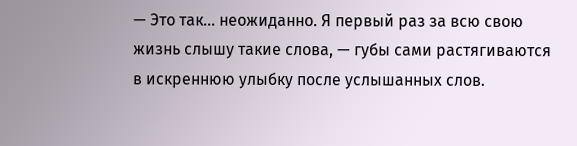— Это так... неожиданно. Я первый раз за всю свою жизнь слышу такие слова, — губы сами растягиваются в искреннюю улыбку после услышанных слов.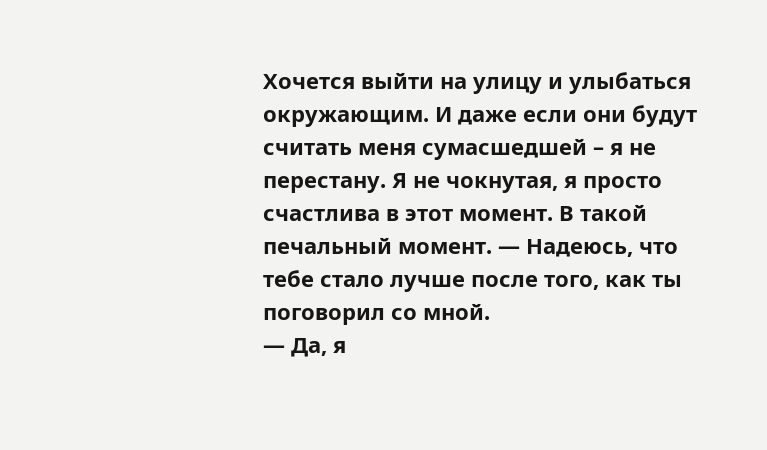Хочется выйти на улицу и улыбаться окружающим. И даже если они будут считать меня сумасшедшей – я не перестану. Я не чокнутая, я просто счастлива в этот момент. В такой печальный момент. — Надеюсь, что тебе стало лучше после того, как ты поговорил со мной.
— Да, я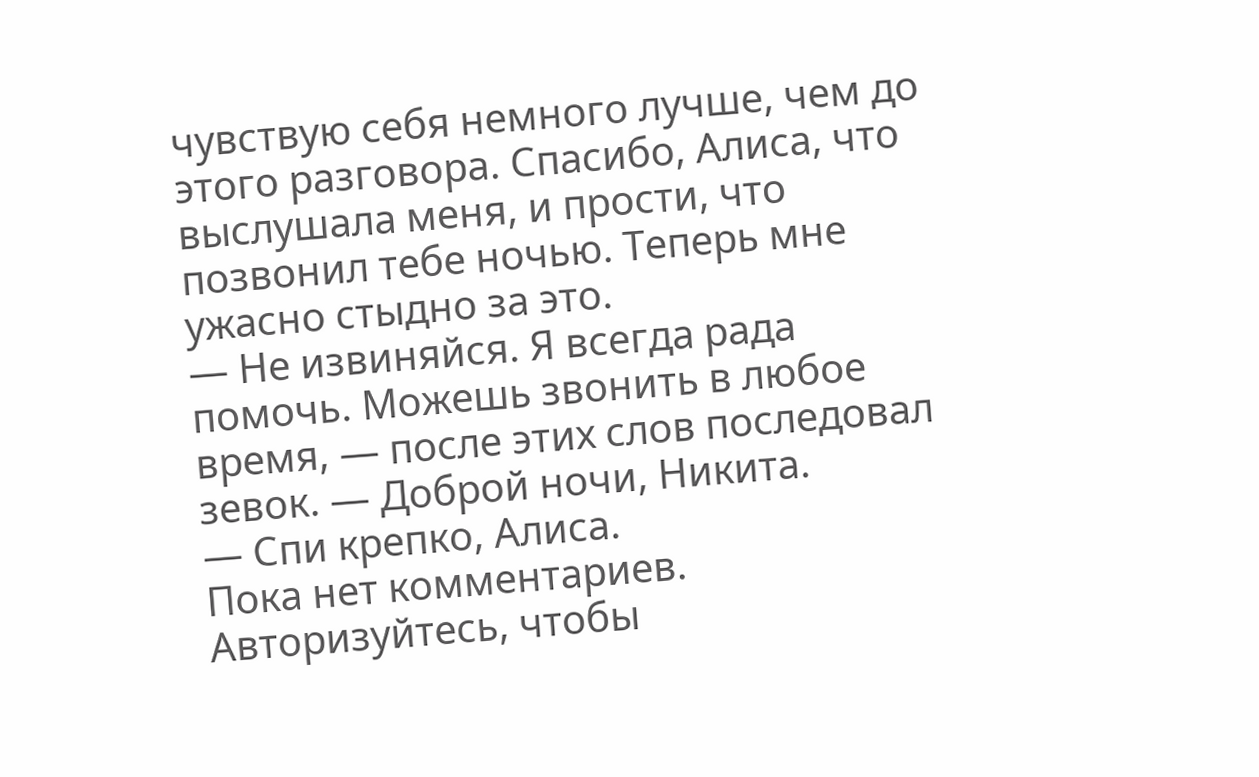чувствую себя немного лучше, чем до этого разговора. Спасибо, Алиса, что выслушала меня, и прости, что позвонил тебе ночью. Теперь мне ужасно стыдно за это.
— Не извиняйся. Я всегда рада помочь. Можешь звонить в любое время, — после этих слов последовал зевок. — Доброй ночи, Никита.
— Спи крепко, Алиса.
Пока нет комментариев. Авторизуйтесь, чтобы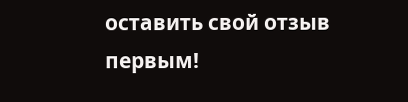оставить свой отзыв первым!